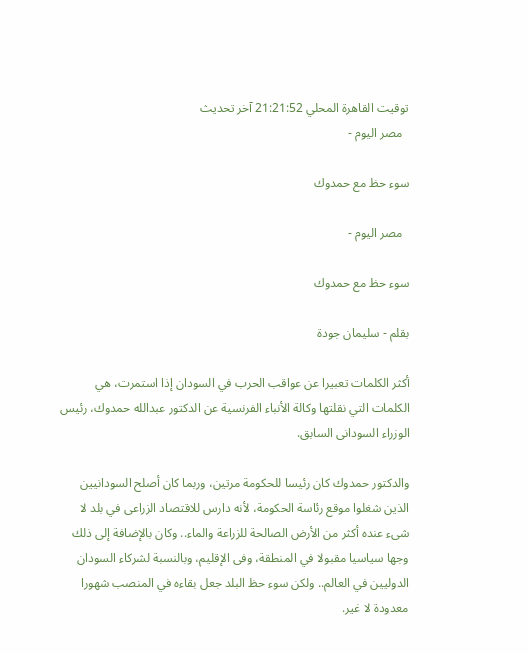توقيت القاهرة المحلي 21:21:52 آخر تحديث
  مصر اليوم -

سوء حظ مع حمدوك

  مصر اليوم -

سوء حظ مع حمدوك

بقلم - سليمان جودة

أكثر الكلمات تعبيرا عن عواقب الحرب في السودان إذا استمرت، هي الكلمات التي نقلتها وكالة الأنباء الفرنسية عن الدكتور عبدالله حمدوك، رئيس الوزراء السودانى السابق.

والدكتور حمدوك كان رئيسا للحكومة مرتين، وربما كان أصلح السودانيين الذين شغلوا موقع رئاسة الحكومة، لأنه دارس للاقتصاد الزراعى في بلد لا شىء عنده أكثر من الأرض الصالحة للزراعة والماء.. وكان بالإضافة إلى ذلك وجها سياسيا مقبولا في المنطقة، وفى الإقليم، وبالنسبة لشركاء السودان الدوليين في العالم.. ولكن سوء حظ البلد جعل بقاءه في المنصب شهورا معدودة لا غير.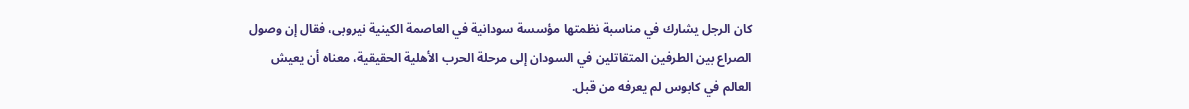كان الرجل يشارك في مناسبة نظمتها مؤسسة سودانية في العاصمة الكينية نيروبى، فقال إن وصول الصراع بين الطرفين المتقاتلين في السودان إلى مرحلة الحرب الأهلية الحقيقية، معناه أن يعيش العالم في كابوس لم يعرفه من قبل.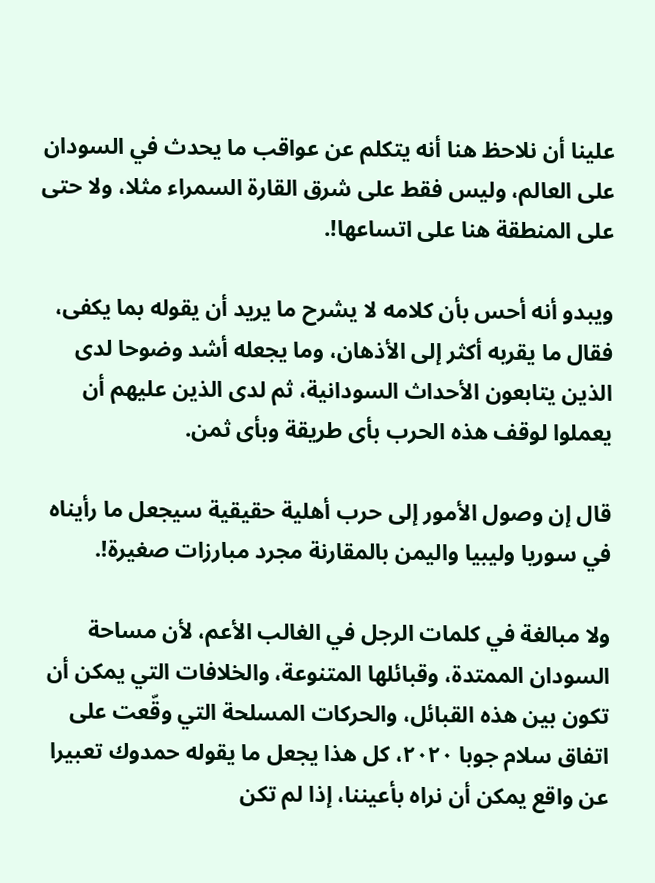علينا أن نلاحظ هنا أنه يتكلم عن عواقب ما يحدث في السودان على العالم، وليس فقط على شرق القارة السمراء مثلا، ولا حتى على المنطقة هنا على اتساعها!.

ويبدو أنه أحس بأن كلامه لا يشرح ما يريد أن يقوله بما يكفى، فقال ما يقربه أكثر إلى الأذهان، وما يجعله أشد وضوحا لدى الذين يتابعون الأحداث السودانية، ثم لدى الذين عليهم أن يعملوا لوقف هذه الحرب بأى طريقة وبأى ثمن.

قال إن وصول الأمور إلى حرب أهلية حقيقية سيجعل ما رأيناه في سوريا وليبيا واليمن بالمقارنة مجرد مبارزات صغيرة!.

ولا مبالغة في كلمات الرجل في الغالب الأعم، لأن مساحة السودان الممتدة، وقبائلها المتنوعة، والخلافات التي يمكن أن تكون بين هذه القبائل، والحركات المسلحة التي وقّعت على اتفاق سلام جوبا ٢٠٢٠، كل هذا يجعل ما يقوله حمدوك تعبيرا عن واقع يمكن أن نراه بأعيننا، إذا لم تكن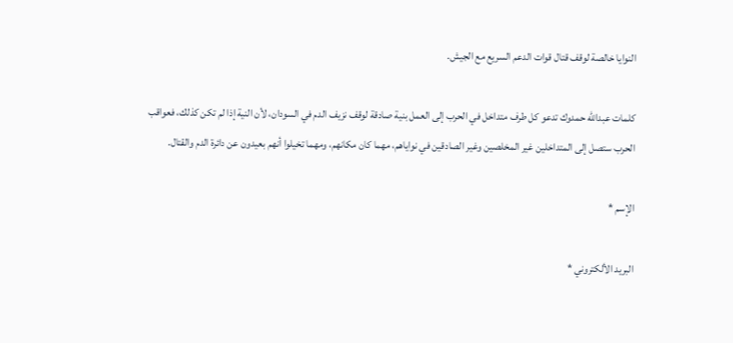النوايا خالصة لوقف قتال قوات الدعم السريع مع الجيش.

كلمات عبدالله حمدوك تدعو كل طرف متداخل في الحرب إلى العمل بنية صادقة لوقف نزيف الدم في السودان، لأن النية إذا لم تكن كذلك، فعواقب الحرب ستصل إلى المتداخلين غير المخلصين وغير الصادقين في نواياهم، مهما كان مكانهم، ومهما تخيلوا أنهم بعيدون عن دائرة الدم والقتال.

الإسم *

البريد الألكتروني *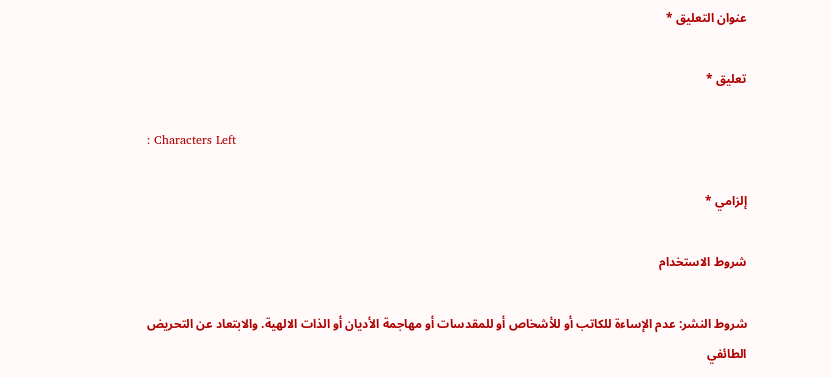عنوان التعليق *

تعليق *

: Characters Left

إلزامي *

شروط الاستخدام

شروط النشر: عدم الإساءة للكاتب أو للأشخاص أو للمقدسات أو مهاجمة الأديان أو الذات الالهية. والابتعاد عن التحريض الطائفي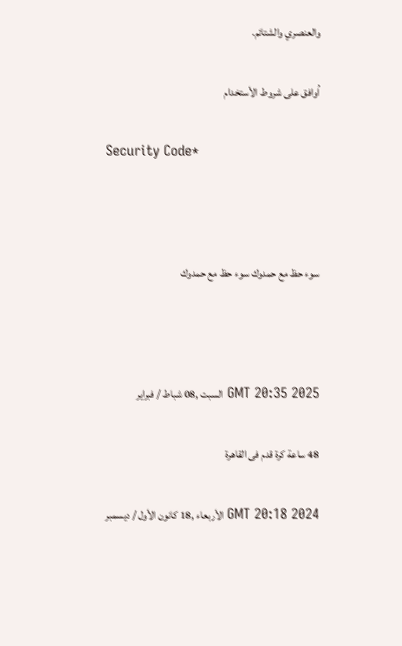والعنصري والشتائم.

اُوافق على شروط الأستخدام

Security Code*



سوء حظ مع حمدوك سوء حظ مع حمدوك



GMT 20:35 2025 السبت ,08 شباط / فبراير

48 ساعة كرة قدم فى القاهرة

GMT 20:18 2024 الأربعاء ,18 كانون الأول / ديسمبر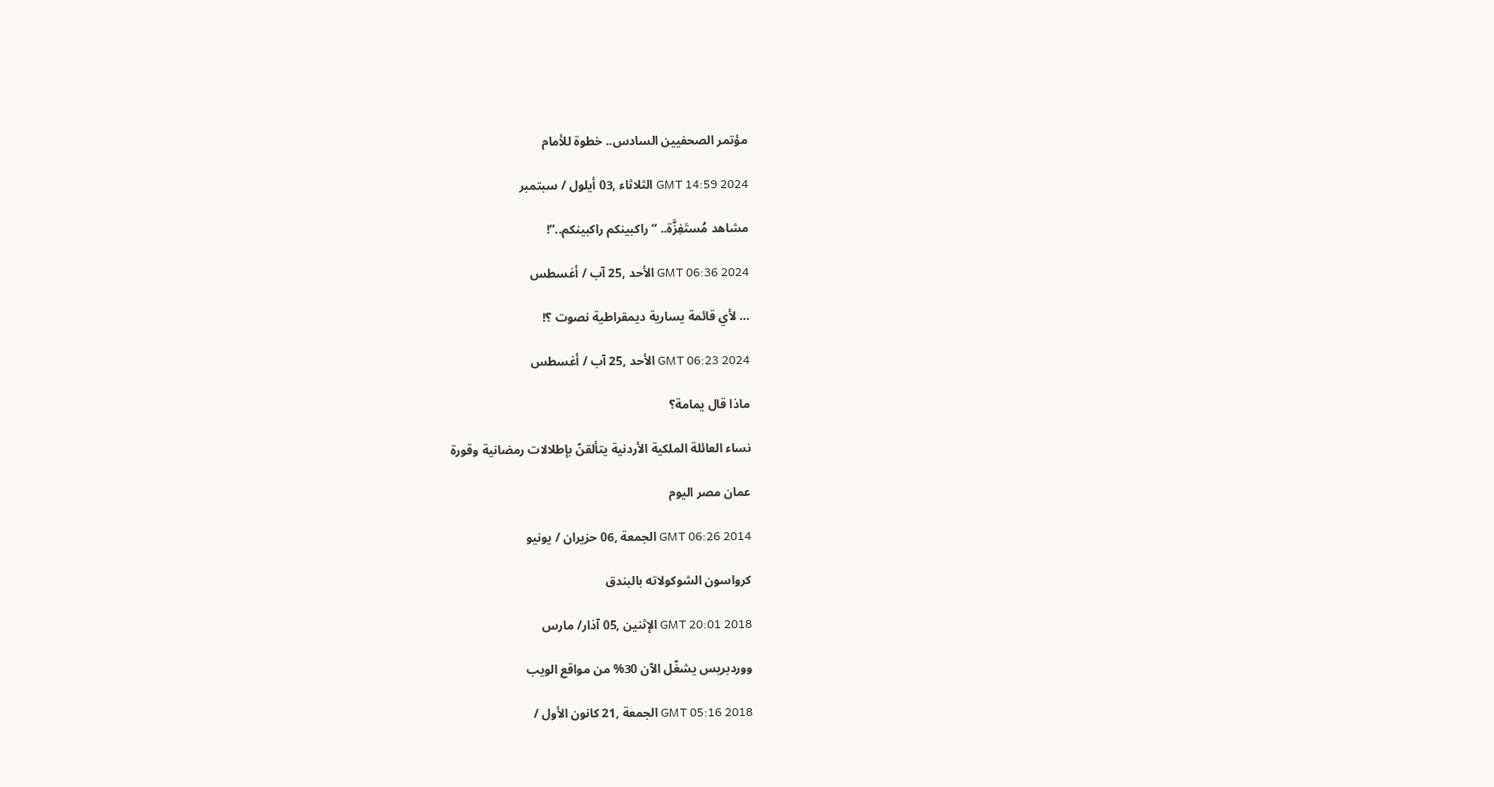مؤتمر الصحفيين السادس.. خطوة للأمام

GMT 14:59 2024 الثلاثاء ,03 أيلول / سبتمبر

مشاهد مُستَفِزَّة.. “راكبينكم راكبينكم..”!

GMT 06:36 2024 الأحد ,25 آب / أغسطس

… لأي قائمة يسارية ديمقراطية نصوت ؟!

GMT 06:23 2024 الأحد ,25 آب / أغسطس

ماذا قال يمامة؟

نساء العائلة الملكية الأردنية يتألقنّ بإطلالات رمضانية وقورة

عمان مصر اليوم

GMT 06:26 2014 الجمعة ,06 حزيران / يونيو

كرواسون الشوكولاته بالبندق

GMT 20:01 2018 الإثنين ,05 آذار/ مارس

ووردبريس يشغّل الآن 30% من مواقع الويب

GMT 05:16 2018 الجمعة ,21 كانون الأول /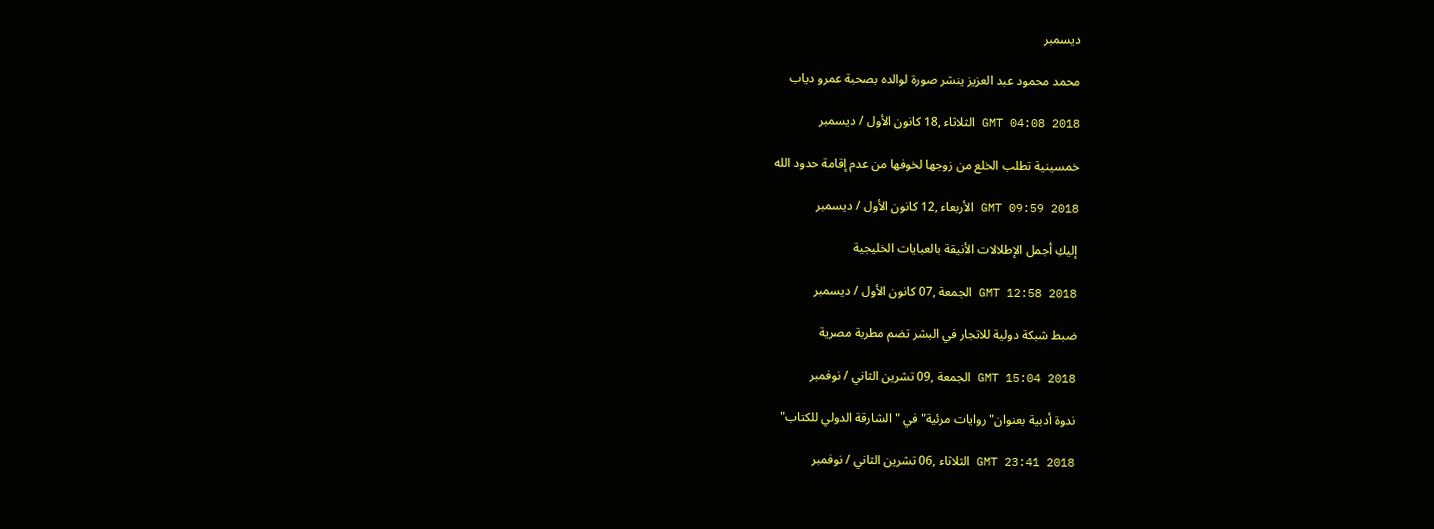ديسمبر

محمد محمود عبد العزيز ينشر صورة لوالده بصحبة عمرو دياب

GMT 04:08 2018 الثلاثاء ,18 كانون الأول / ديسمبر

خمسينية تطلب الخلع من زوجها لخوفها من عدم إقامة حدود الله

GMT 09:59 2018 الأربعاء ,12 كانون الأول / ديسمبر

إليكِ أجمل الإطلالات الأنيقة بالعبايات الخليجية

GMT 12:58 2018 الجمعة ,07 كانون الأول / ديسمبر

ضبط شبكة دولية للاتجار في البشر تضم مطربة مصرية

GMT 15:04 2018 الجمعة ,09 تشرين الثاني / نوفمبر

ندوة أدبية بعنوان"روايات مرئية" في "الشارقة الدولي للكتاب"

GMT 23:41 2018 الثلاثاء ,06 تشرين الثاني / نوفمبر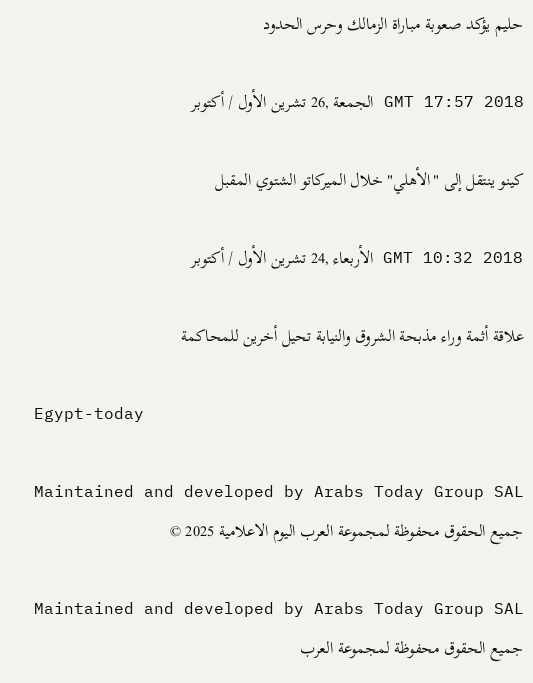حليم يؤكد صعوبة مباراة الزمالك وحرس الحدود

GMT 17:57 2018 الجمعة ,26 تشرين الأول / أكتوبر

كينو ينتقل إلى "الأهلي" خلال الميركاتو الشتوي المقبل

GMT 10:32 2018 الأربعاء ,24 تشرين الأول / أكتوبر

علاقة أثمة وراء مذبحة الشروق والنيابة تحيل أخرين للمحاكمة

Egypt-today

Maintained and developed by Arabs Today Group SAL
جميع الحقوق محفوظة لمجموعة العرب اليوم الاعلامية 2025 ©

Maintained and developed by Arabs Today Group SAL
جميع الحقوق محفوظة لمجموعة العرب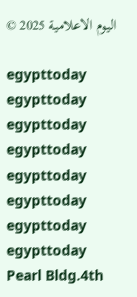اليوم الاعلامية 2025 ©

egypttoday egypttoday egypttoday egypttoday
egypttoday egypttoday egypttoday
egypttoday
Pearl Bldg.4th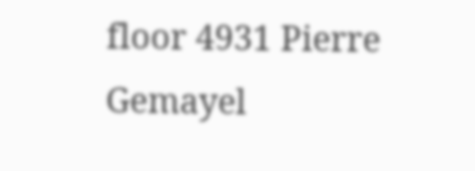floor 4931 Pierre Gemayel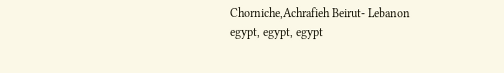Chorniche,Achrafieh Beirut- Lebanon
egypt, egypt, egypt